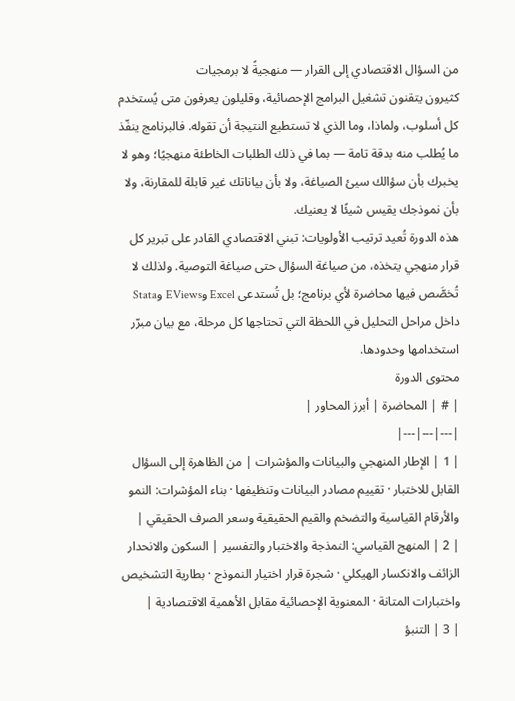من السؤال الاقتصادي إلى القرار — منهجيةً لا برمجيات
كثيرون يتقنون تشغيل البرامج الإحصائية، وقليلون يعرفون متى يُستخدم كل أسلوب، ولماذا، وما الذي لا تستطيع النتيجة أن تقوله. فالبرنامج ينفّذ ما يُطلب منه بدقة تامة — بما في ذلك الطلبات الخاطئة منهجيًا؛ وهو لا يخبرك بأن سؤالك سيئ الصياغة، ولا بأن بياناتك غير قابلة للمقارنة، ولا بأن نموذجك يقيس شيئًا لا يعنيك.
هذه الدورة تُعيد ترتيب الأولويات: تبني الاقتصادي القادر على تبرير كل قرار منهجي يتخذه، من صياغة السؤال حتى صياغة التوصية. ولذلك لا تُخصَّص فيها محاضرة لأي برنامج؛ بل تُستدعى Excel وEViews وStata داخل مراحل التحليل في اللحظة التي تحتاجها كل مرحلة، مع بيان مبرّر استخدامها وحدودها.
محتوى الدورة
| # | المحاضرة | أبرز المحاور |
|---|---|---|
| 1 | الإطار المنهجي والبيانات والمؤشرات | من الظاهرة إلى السؤال القابل للاختبار · تقييم مصادر البيانات وتنظيفها · بناء المؤشرات: النمو والأرقام القياسية والتضخم والقيم الحقيقية وسعر الصرف الحقيقي |
| 2 | المنهج القياسي: النمذجة والاختبار والتفسير | السكون والانحدار الزائف والانكسار الهيكلي · شجرة قرار اختيار النموذج · بطارية التشخيص واختبارات المتانة · المعنوية الإحصائية مقابل الأهمية الاقتصادية |
| 3 | التنبؤ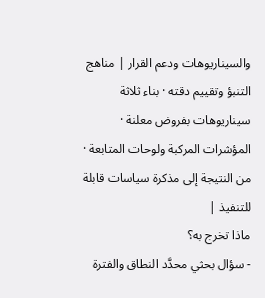والسيناريوهات ودعم القرار | مناهج التنبؤ وتقييم دقته · بناء ثلاثة سيناريوهات بفروض معلنة · المؤشرات المركبة ولوحات المتابعة · من النتيجة إلى مذكرة سياسات قابلة للتنفيذ |
ماذا تخرج به؟
- سؤال بحثي محدَّد النطاق والفترة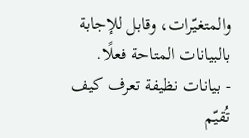والمتغيّرات، وقابل للإجابة بالبيانات المتاحة فعلًا.
- بيانات نظيفة تعرف كيف تُقيّم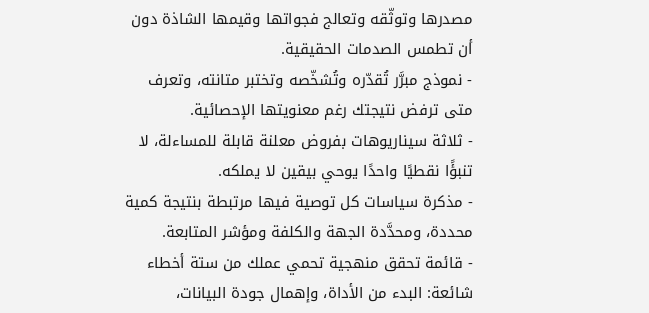مصدرها وتوثّقه وتعالج فجواتها وقيمها الشاذة دون أن تطمس الصدمات الحقيقية.
- نموذج مبرَّر تُقدّره وتُشخّصه وتختبر متانته، وتعرف متى ترفض نتيجتك رغم معنويتها الإحصائية.
- ثلاثة سيناريوهات بفروض معلنة قابلة للمساءلة، لا تنبؤًا نقطيًا واحدًا يوحي بيقين لا يملكه.
- مذكرة سياسات كل توصية فيها مرتبطة بنتيجة كمية محددة، ومحدَّدة الجهة والكلفة ومؤشر المتابعة.
- قائمة تحقق منهجية تحمي عملك من ستة أخطاء شائعة: البدء من الأداة، وإهمال جودة البيانات،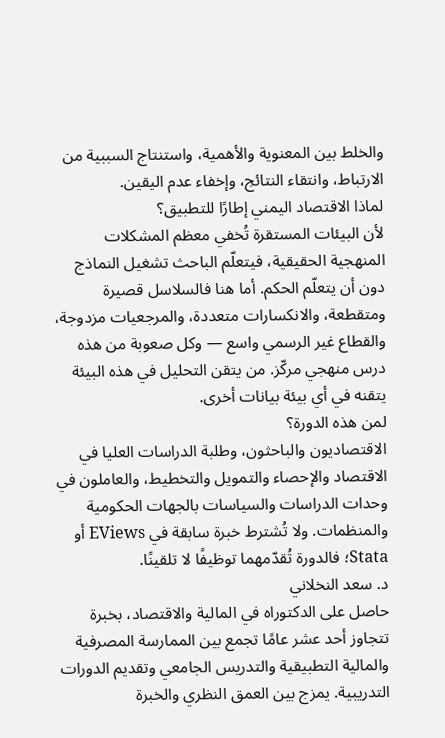والخلط بين المعنوية والأهمية، واستنتاج السببية من الارتباط، وانتقاء النتائج، وإخفاء عدم اليقين.
لماذا الاقتصاد اليمني إطارًا للتطبيق؟
لأن البيئات المستقرة تُخفي معظم المشكلات المنهجية الحقيقية، فيتعلّم الباحث تشغيل النماذج دون أن يتعلّم الحكم. أما هنا فالسلاسل قصيرة ومتقطعة، والانكسارات متعددة، والمرجعيات مزدوجة، والقطاع غير الرسمي واسع — وكل صعوبة من هذه درس منهجي مركّز. من يتقن التحليل في هذه البيئة يتقنه في أي بيئة بيانات أخرى.
لمن هذه الدورة؟
الاقتصاديون والباحثون، وطلبة الدراسات العليا في الاقتصاد والإحصاء والتمويل والتخطيط، والعاملون في وحدات الدراسات والسياسات بالجهات الحكومية والمنظمات. ولا تُشترط خبرة سابقة في EViews أو Stata؛ فالدورة تُقدّمهما توظيفًا لا تلقينًا.
د. سعد النخلاني
حاصل على الدكتوراه في المالية والاقتصاد، بخبرة تتجاوز أحد عشر عامًا تجمع بين الممارسة المصرفية والمالية التطبيقية والتدريس الجامعي وتقديم الدورات التدريبية. يمزج بين العمق النظري والخبرة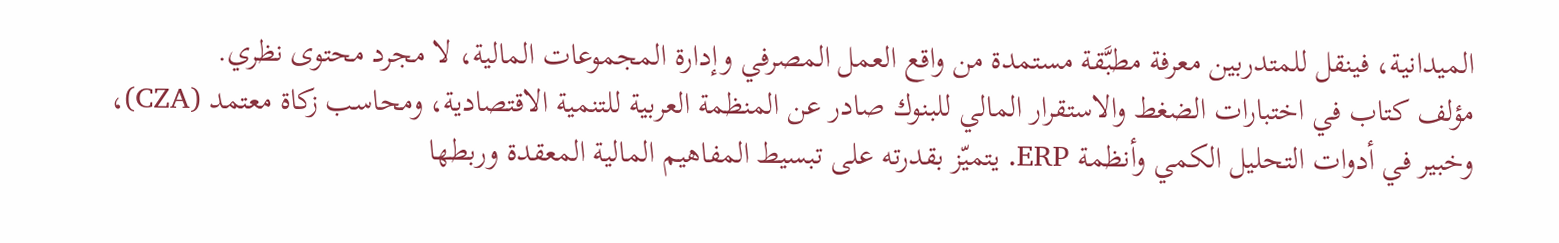الميدانية، فينقل للمتدربين معرفة مطبَّقة مستمدة من واقع العمل المصرفي وإدارة المجموعات المالية، لا مجرد محتوى نظري.
مؤلف كتاب في اختبارات الضغط والاستقرار المالي للبنوك صادر عن المنظمة العربية للتنمية الاقتصادية، ومحاسب زكاة معتمد (CZA)، وخبير في أدوات التحليل الكمي وأنظمة ERP. يتميّز بقدرته على تبسيط المفاهيم المالية المعقدة وربطها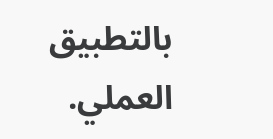بالتطبيق العملي.